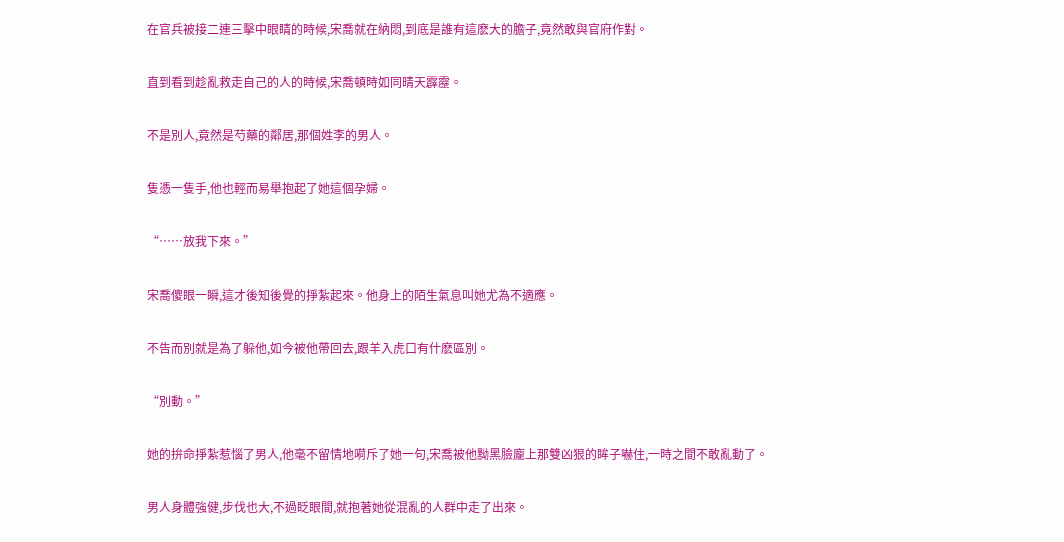在官兵被接二連三擊中眼睛的時候,宋喬就在納悶,到底是誰有這麽大的膽子,竟然敢與官府作對。

直到看到趁亂救走自己的人的時候,宋喬頓時如同晴天霹靂。

不是別人,竟然是芍藥的鄰居,那個姓李的男人。

隻憑一隻手,他也輕而易舉抱起了她這個孕婦。

“……放我下來。”

宋喬傻眼一瞬,這才後知後覺的掙紮起來。他身上的陌生氣息叫她尤為不適應。

不告而別就是為了躲他,如今被他帶回去,跟羊入虎口有什麽區別。

“別動。”

她的拚命掙紮惹惱了男人,他毫不留情地嗬斥了她一句,宋喬被他黝黑臉龐上那雙凶狠的眸子嚇住,一時之間不敢亂動了。

男人身體強健,步伐也大,不過眨眼間,就抱著她從混亂的人群中走了出來。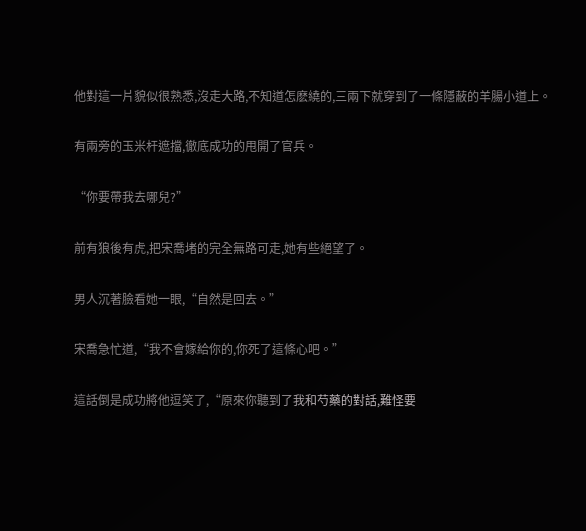他對這一片貌似很熟悉,沒走大路,不知道怎麽繞的,三兩下就穿到了一條隱蔽的羊腸小道上。

有兩旁的玉米杆遮擋,徹底成功的甩開了官兵。

“你要帶我去哪兒?”

前有狼後有虎,把宋喬堵的完全無路可走,她有些絕望了。

男人沉著臉看她一眼,“自然是回去。”

宋喬急忙道,“我不會嫁給你的,你死了這條心吧。”

這話倒是成功將他逗笑了,“原來你聽到了我和芍藥的對話,難怪要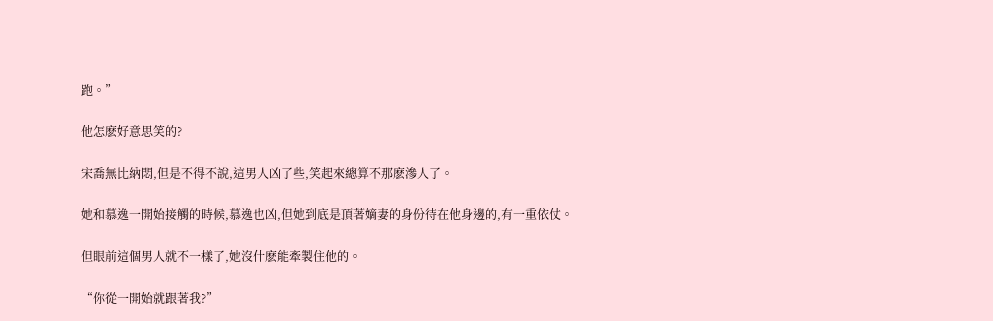跑。”

他怎麽好意思笑的?

宋喬無比納悶,但是不得不說,這男人凶了些,笑起來總算不那麽滲人了。

她和慕逸一開始接觸的時候,慕逸也凶,但她到底是頂著嫡妻的身份待在他身邊的,有一重依仗。

但眼前這個男人就不一樣了,她沒什麽能牽製住他的。

“你從一開始就跟著我?”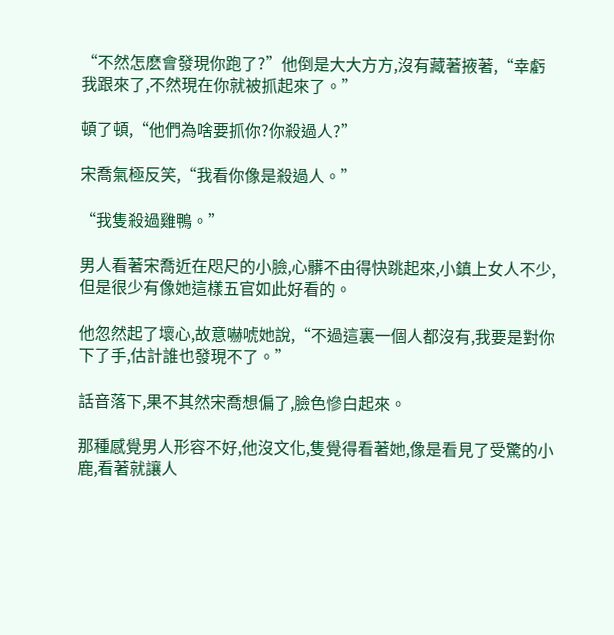“不然怎麽會發現你跑了?”他倒是大大方方,沒有藏著掖著,“幸虧我跟來了,不然現在你就被抓起來了。”

頓了頓,“他們為啥要抓你?你殺過人?”

宋喬氣極反笑,“我看你像是殺過人。”

“我隻殺過雞鴨。”

男人看著宋喬近在咫尺的小臉,心髒不由得快跳起來,小鎮上女人不少,但是很少有像她這樣五官如此好看的。

他忽然起了壞心,故意嚇唬她說,“不過這裏一個人都沒有,我要是對你下了手,估計誰也發現不了。”

話音落下,果不其然宋喬想偏了,臉色慘白起來。

那種感覺男人形容不好,他沒文化,隻覺得看著她,像是看見了受驚的小鹿,看著就讓人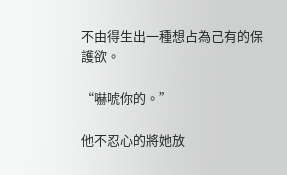不由得生出一種想占為己有的保護欲。

“嚇唬你的。”

他不忍心的將她放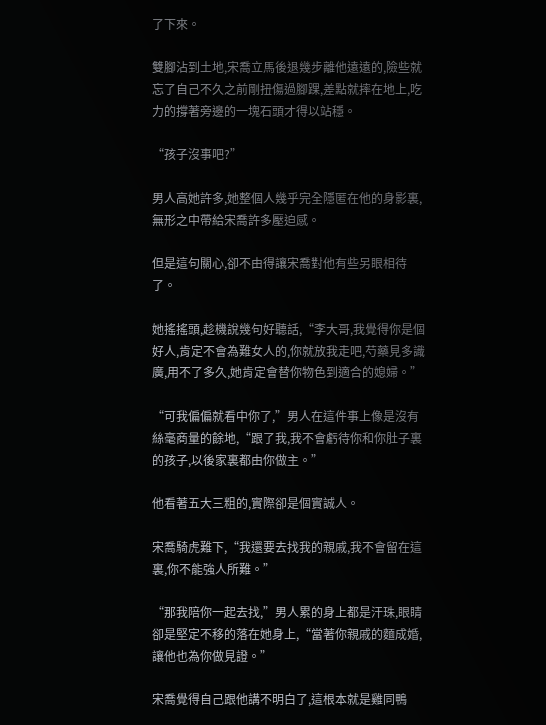了下來。

雙腳沾到土地,宋喬立馬後退幾步離他遠遠的,險些就忘了自己不久之前剛扭傷過腳踝,差點就摔在地上,吃力的撐著旁邊的一塊石頭才得以站穩。

“孩子沒事吧?”

男人高她許多,她整個人幾乎完全隱匿在他的身影裏,無形之中帶給宋喬許多壓迫感。

但是這句關心,卻不由得讓宋喬對他有些另眼相待了。

她搖搖頭,趁機說幾句好聽話,“李大哥,我覺得你是個好人,肯定不會為難女人的,你就放我走吧,芍藥見多識廣,用不了多久,她肯定會替你物色到適合的媳婦。”

“可我偏偏就看中你了,”男人在這件事上像是沒有絲毫商量的餘地,“跟了我,我不會虧待你和你肚子裏的孩子,以後家裏都由你做主。”

他看著五大三粗的,實際卻是個實誠人。

宋喬騎虎難下,“我還要去找我的親戚,我不會留在這裏,你不能強人所難。”

“那我陪你一起去找,”男人累的身上都是汗珠,眼睛卻是堅定不移的落在她身上,“當著你親戚的麵成婚,讓他也為你做見證。”

宋喬覺得自己跟他講不明白了,這根本就是雞同鴨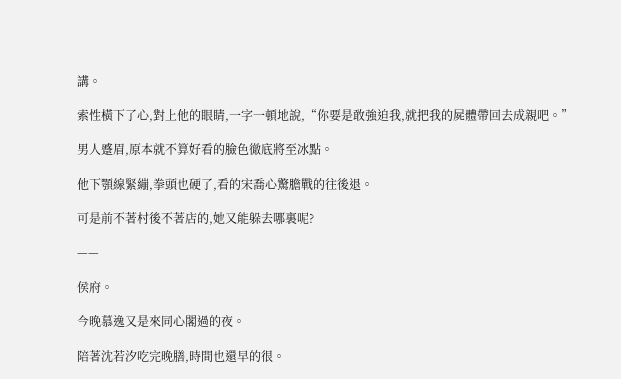講。

索性橫下了心,對上他的眼睛,一字一頓地說,“你要是敢強迫我,就把我的屍體帶回去成親吧。”

男人蹙眉,原本就不算好看的臉色徹底將至冰點。

他下顎線緊繃,拳頭也硬了,看的宋喬心驚膽戰的往後退。

可是前不著村後不著店的,她又能躲去哪裏呢?

——

侯府。

今晚慕逸又是來同心閣過的夜。

陪著沈若汐吃完晚膳,時間也還早的很。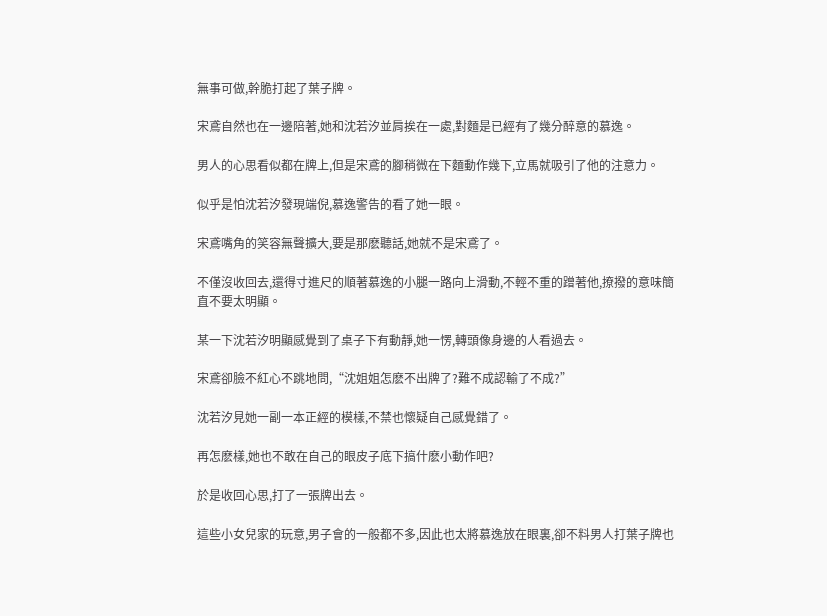無事可做,幹脆打起了葉子牌。

宋鳶自然也在一邊陪著,她和沈若汐並肩挨在一處,對麵是已經有了幾分醉意的慕逸。

男人的心思看似都在牌上,但是宋鳶的腳稍微在下麵動作幾下,立馬就吸引了他的注意力。

似乎是怕沈若汐發現端倪,慕逸警告的看了她一眼。

宋鳶嘴角的笑容無聲擴大,要是那麽聽話,她就不是宋鳶了。

不僅沒收回去,還得寸進尺的順著慕逸的小腿一路向上滑動,不輕不重的蹭著他,撩撥的意味簡直不要太明顯。

某一下沈若汐明顯感覺到了桌子下有動靜,她一愣,轉頭像身邊的人看過去。

宋鳶卻臉不紅心不跳地問,“沈姐姐怎麽不出牌了?難不成認輸了不成?”

沈若汐見她一副一本正經的模樣,不禁也懷疑自己感覺錯了。

再怎麽樣,她也不敢在自己的眼皮子底下搞什麽小動作吧?

於是收回心思,打了一張牌出去。

這些小女兒家的玩意,男子會的一般都不多,因此也太將慕逸放在眼裏,卻不料男人打葉子牌也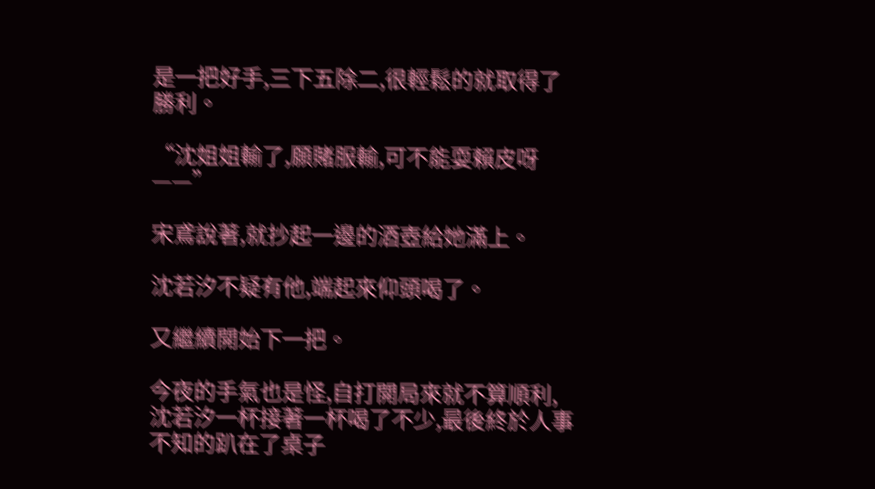是一把好手,三下五除二,很輕鬆的就取得了勝利。

“沈姐姐輸了,願賭服輸,可不能耍賴皮呀——”

宋鳶說著,就抄起一邊的酒壺給她滿上。

沈若汐不疑有他,端起來仰頭喝了。

又繼續開始下一把。

今夜的手氣也是怪,自打開局來就不算順利,沈若汐一杯接著一杯喝了不少,最後終於人事不知的趴在了桌子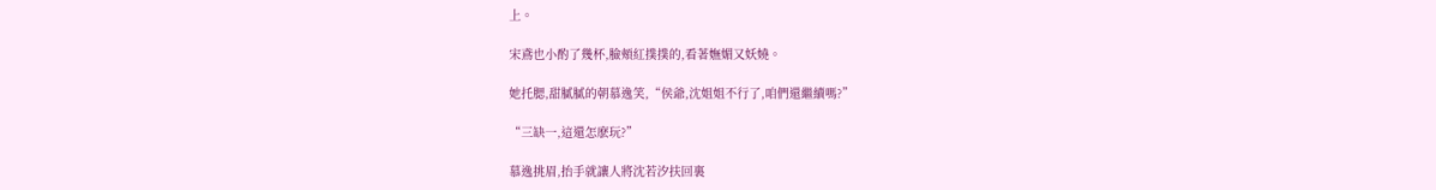上。

宋鳶也小酌了幾杯,臉頰紅撲撲的,看著嫵媚又妖嬈。

她托腮,甜膩膩的朝慕逸笑,“侯爺,沈姐姐不行了,咱們還繼續嗎?”

“三缺一,這還怎麽玩?”

慕逸挑眉,抬手就讓人將沈若汐扶回裏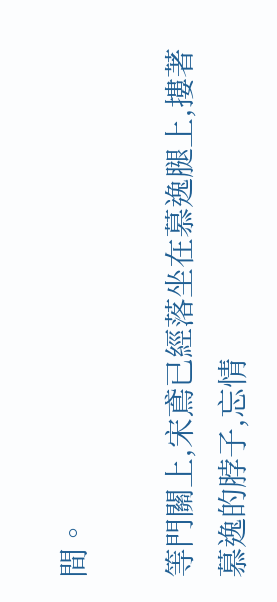間。

等門關上,宋鳶已經落坐在慕逸腿上,摟著慕逸的脖子,忘情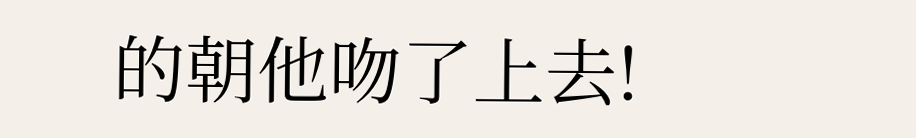的朝他吻了上去!